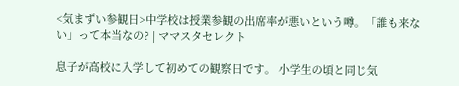<気まずい参観日>中学校は授業参観の出席率が悪いという噂。「誰も来ない」って本当なの? | ママスタセレクト

息子が高校に入学して初めての観察日です。 小学生の頃と同じ気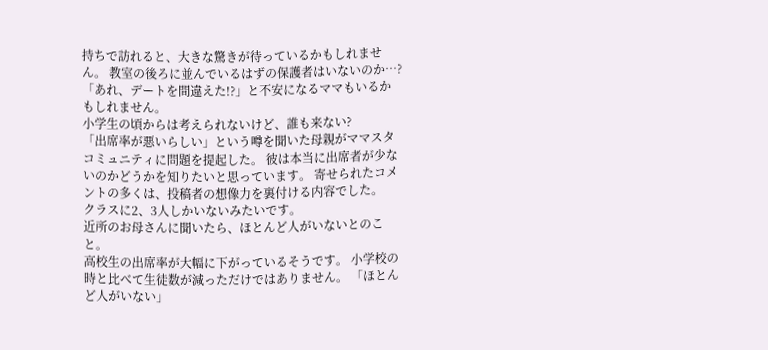持ちで訪れると、大きな驚きが待っているかもしれません。 教室の後ろに並んでいるはずの保護者はいないのか…? 「あれ、デートを間違えた!?」と不安になるママもいるかもしれません。
小学生の頃からは考えられないけど、誰も来ない?
「出席率が悪いらしい」という噂を聞いた母親がママスタコミュニティに問題を提起した。 彼は本当に出席者が少ないのかどうかを知りたいと思っています。 寄せられたコメントの多くは、投稿者の想像力を裏付ける内容でした。
クラスに2、3人しかいないみたいです。
近所のお母さんに聞いたら、ほとんど人がいないとのこと。
高校生の出席率が大幅に下がっているそうです。 小学校の時と比べて生徒数が減っただけではありません。 「ほとんど人がいない」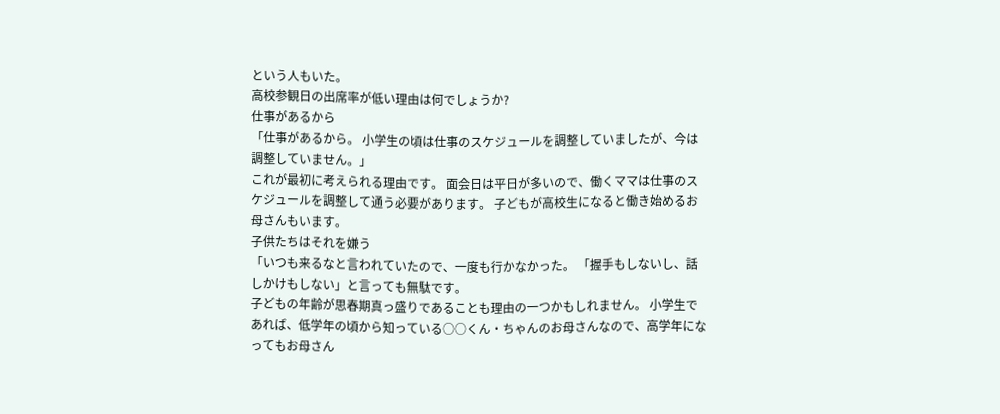という人もいた。
高校参観日の出席率が低い理由は何でしょうか?
仕事があるから
「仕事があるから。 小学生の頃は仕事のスケジュールを調整していましたが、今は調整していません。」
これが最初に考えられる理由です。 面会日は平日が多いので、働くママは仕事のスケジュールを調整して通う必要があります。 子どもが高校生になると働き始めるお母さんもいます。
子供たちはそれを嫌う
「いつも来るなと言われていたので、一度も行かなかった。 「握手もしないし、話しかけもしない」と言っても無駄です。
子どもの年齢が思春期真っ盛りであることも理由の一つかもしれません。 小学生であれば、低学年の頃から知っている○○くん・ちゃんのお母さんなので、高学年になってもお母さん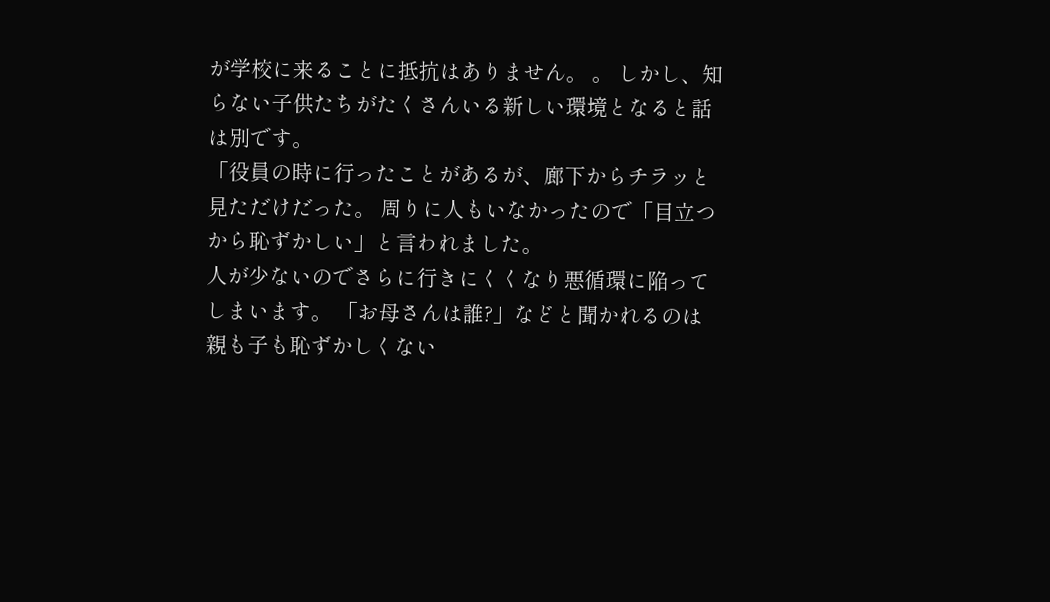が学校に来ることに抵抗はありません。 。 しかし、知らない子供たちがたくさんいる新しい環境となると話は別です。
「役員の時に行ったことがあるが、廊下からチラッと見ただけだった。 周りに人もいなかったので「目立つから恥ずかしい」と言われました。
人が少ないのでさらに行きにくくなり悪循環に陥ってしまいます。 「お母さんは誰?」などと聞かれるのは親も子も恥ずかしくない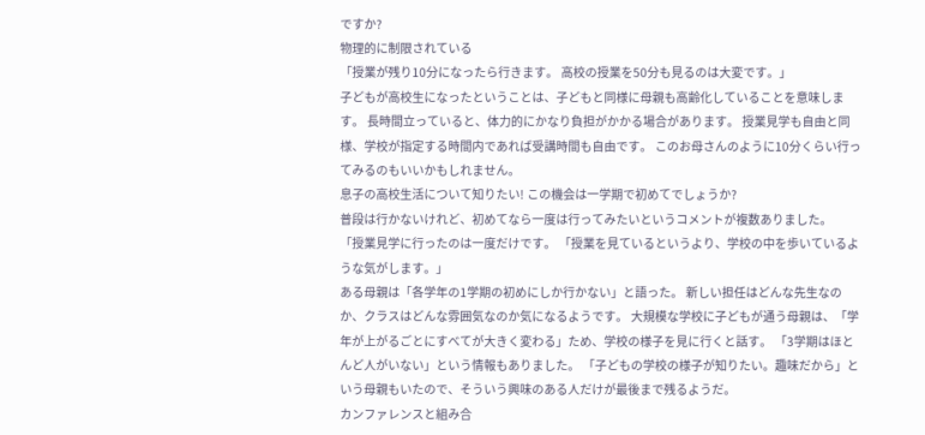ですか?
物理的に制限されている
「授業が残り10分になったら行きます。 高校の授業を50分も見るのは大変です。」
子どもが高校生になったということは、子どもと同様に母親も高齢化していることを意味します。 長時間立っていると、体力的にかなり負担がかかる場合があります。 授業見学も自由と同様、学校が指定する時間内であれば受講時間も自由です。 このお母さんのように10分くらい行ってみるのもいいかもしれません。
息子の高校生活について知りたい! この機会は一学期で初めてでしょうか?
普段は行かないけれど、初めてなら一度は行ってみたいというコメントが複数ありました。
「授業見学に行ったのは一度だけです。 「授業を見ているというより、学校の中を歩いているような気がします。」
ある母親は「各学年の1学期の初めにしか行かない」と語った。 新しい担任はどんな先生なのか、クラスはどんな雰囲気なのか気になるようです。 大規模な学校に子どもが通う母親は、「学年が上がるごとにすべてが大きく変わる」ため、学校の様子を見に行くと話す。 「3学期はほとんど人がいない」という情報もありました。 「子どもの学校の様子が知りたい。趣味だから」という母親もいたので、そういう興味のある人だけが最後まで残るようだ。
カンファレンスと組み合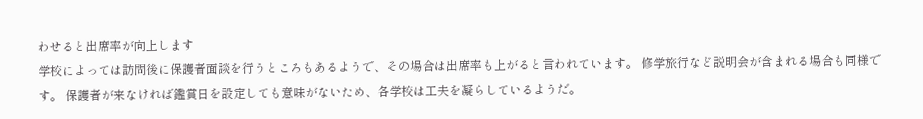わせると出席率が向上します
学校によっては訪問後に保護者面談を行うところもあるようで、その場合は出席率も上がると言われています。 修学旅行など説明会が含まれる場合も同様です。 保護者が来なければ鑑賞日を設定しても意味がないため、各学校は工夫を凝らしているようだ。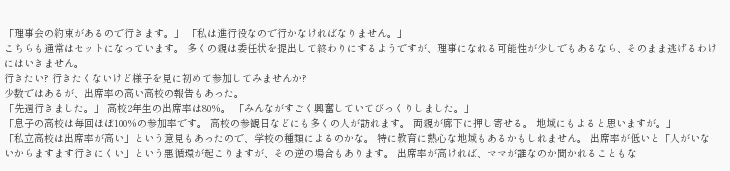「理事会の約束があるので行きます。」 「私は進行役なので行かなければなりません。」
こちらも通常はセットになっています。 多くの親は委任状を提出して終わりにするようですが、理事になれる可能性が少しでもあるなら、そのまま逃げるわけにはいきません。
行きたい? 行きたくないけど様子を見に初めて参加してみませんか?
少数ではあるが、出席率の高い高校の報告もあった。
「先週行きました。」 高校2年生の出席率は80%。 「みんながすごく興奮していてびっくりしました。」
「息子の高校は毎回ほぼ100%の参加率です。 高校の参観日などにも多くの人が訪れます。 両親が廊下に押し寄せる。 地域にもよると思いますが。」
「私立高校は出席率が高い」という意見もあったので、学校の種類によるのかな。 特に教育に熱心な地域もあるかもしれません。 出席率が低いと「人がいないからますます行きにくい」という悪循環が起こりますが、その逆の場合もあります。 出席率が高ければ、ママが誰なのか聞かれることもな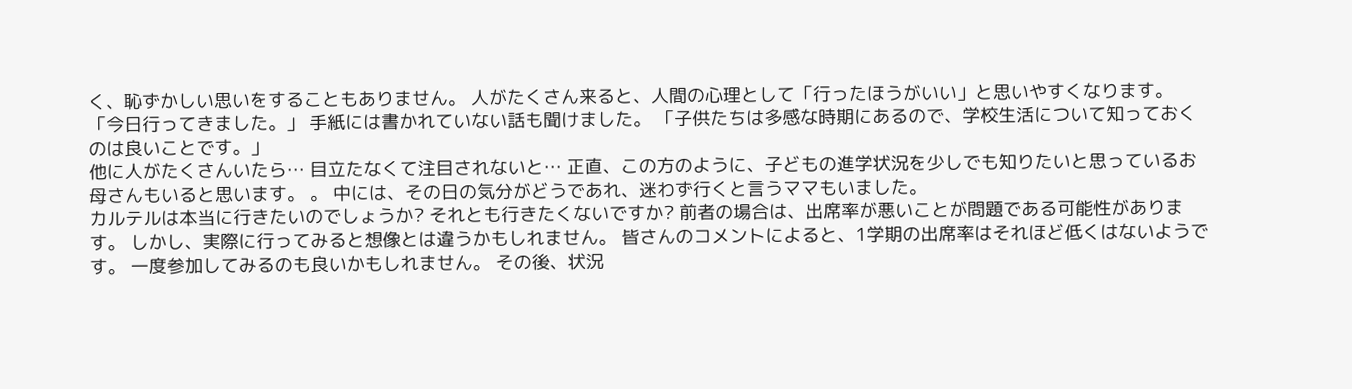く、恥ずかしい思いをすることもありません。 人がたくさん来ると、人間の心理として「行ったほうがいい」と思いやすくなります。
「今日行ってきました。」 手紙には書かれていない話も聞けました。 「子供たちは多感な時期にあるので、学校生活について知っておくのは良いことです。」
他に人がたくさんいたら… 目立たなくて注目されないと… 正直、この方のように、子どもの進学状況を少しでも知りたいと思っているお母さんもいると思います。 。 中には、その日の気分がどうであれ、迷わず行くと言うママもいました。
カルテルは本当に行きたいのでしょうか? それとも行きたくないですか? 前者の場合は、出席率が悪いことが問題である可能性があります。 しかし、実際に行ってみると想像とは違うかもしれません。 皆さんのコメントによると、1学期の出席率はそれほど低くはないようです。 一度参加してみるのも良いかもしれません。 その後、状況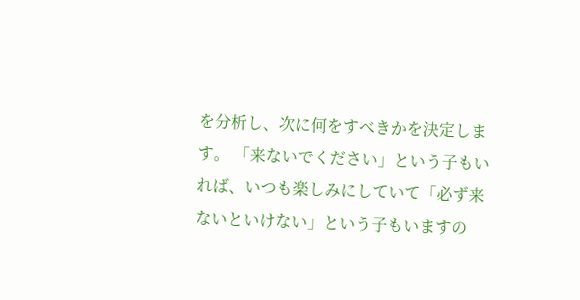を分析し、次に何をすべきかを決定します。 「来ないでください」という子もいれば、いつも楽しみにしていて「必ず来ないといけない」という子もいますの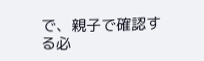で、親子で確認する必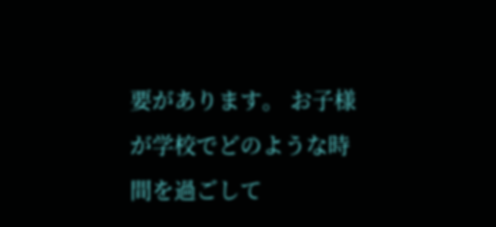要があります。 お子様が学校でどのような時間を過ごして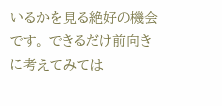いるかを見る絶好の機会です。 できるだけ前向きに考えてみては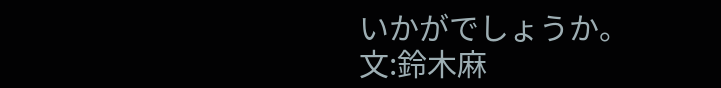いかがでしょうか。
文:鈴木麻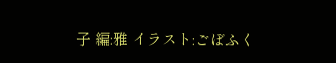子 編:雅 イラスト:ごぼふく